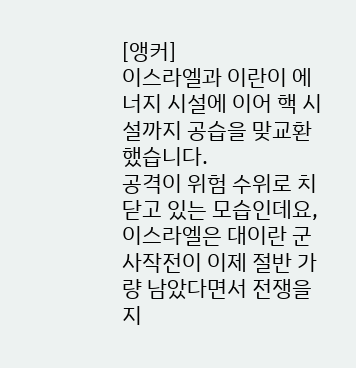[앵커]
이스라엘과 이란이 에너지 시설에 이어 핵 시설까지 공습을 맞교환했습니다.
공격이 위험 수위로 치닫고 있는 모습인데요, 이스라엘은 대이란 군사작전이 이제 절반 가량 남았다면서 전쟁을 지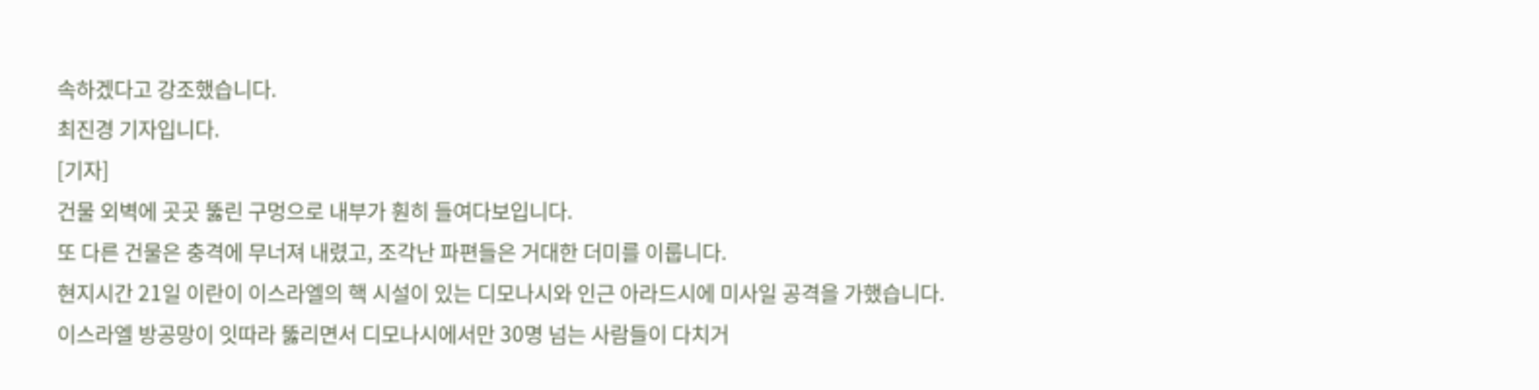속하겠다고 강조했습니다.
최진경 기자입니다.
[기자]
건물 외벽에 곳곳 뚫린 구멍으로 내부가 훤히 들여다보입니다.
또 다른 건물은 충격에 무너져 내렸고, 조각난 파편들은 거대한 더미를 이룹니다.
현지시간 21일 이란이 이스라엘의 핵 시설이 있는 디모나시와 인근 아라드시에 미사일 공격을 가했습니다.
이스라엘 방공망이 잇따라 뚫리면서 디모나시에서만 30명 넘는 사람들이 다치거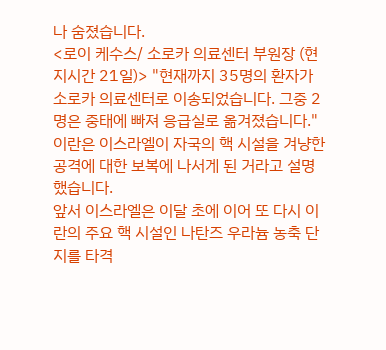나 숨졌습니다.
<로이 케수스/ 소로카 의료센터 부원장 (현지시간 21일)> "현재까지 35명의 환자가 소로카 의료센터로 이송되었습니다. 그중 2명은 중태에 빠져 응급실로 옮겨졌습니다."
이란은 이스라엘이 자국의 핵 시설을 겨냥한 공격에 대한 보복에 나서게 된 거라고 설명했습니다.
앞서 이스라엘은 이달 초에 이어 또 다시 이란의 주요 핵 시설인 나탄즈 우라늄 농축 단지를 타격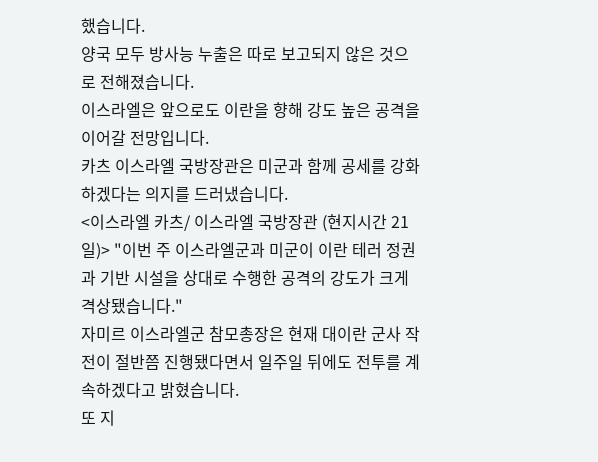했습니다.
양국 모두 방사능 누출은 따로 보고되지 않은 것으로 전해졌습니다.
이스라엘은 앞으로도 이란을 향해 강도 높은 공격을 이어갈 전망입니다.
카츠 이스라엘 국방장관은 미군과 함께 공세를 강화하겠다는 의지를 드러냈습니다.
<이스라엘 카츠/ 이스라엘 국방장관 (현지시간 21일)> "이번 주 이스라엘군과 미군이 이란 테러 정권과 기반 시설을 상대로 수행한 공격의 강도가 크게 격상됐습니다."
자미르 이스라엘군 참모총장은 현재 대이란 군사 작전이 절반쯤 진행됐다면서 일주일 뒤에도 전투를 계속하겠다고 밝혔습니다.
또 지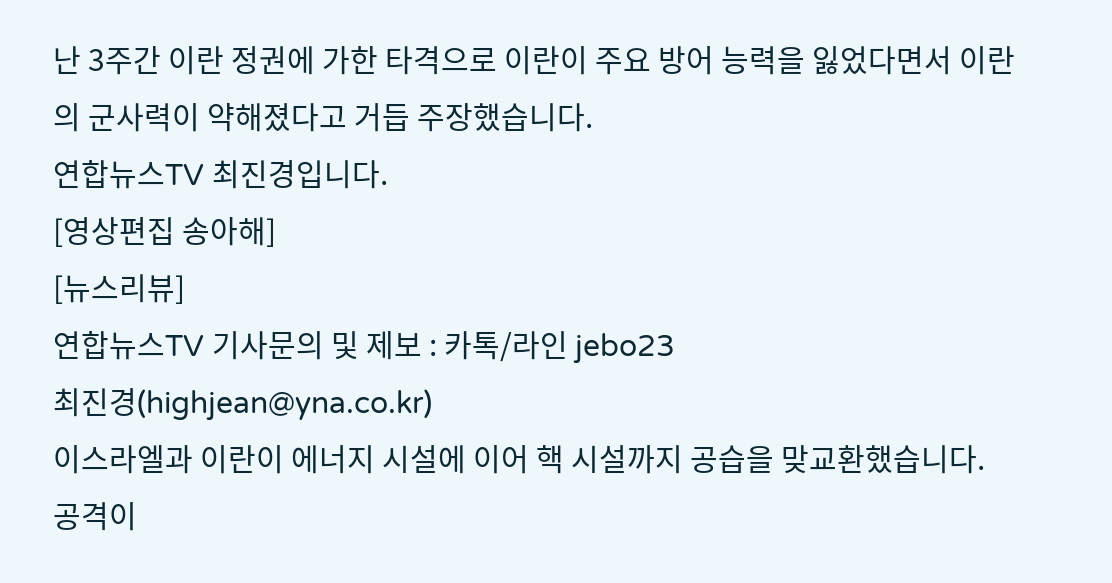난 3주간 이란 정권에 가한 타격으로 이란이 주요 방어 능력을 잃었다면서 이란의 군사력이 약해졌다고 거듭 주장했습니다.
연합뉴스TV 최진경입니다.
[영상편집 송아해]
[뉴스리뷰]
연합뉴스TV 기사문의 및 제보 : 카톡/라인 jebo23
최진경(highjean@yna.co.kr)
이스라엘과 이란이 에너지 시설에 이어 핵 시설까지 공습을 맞교환했습니다.
공격이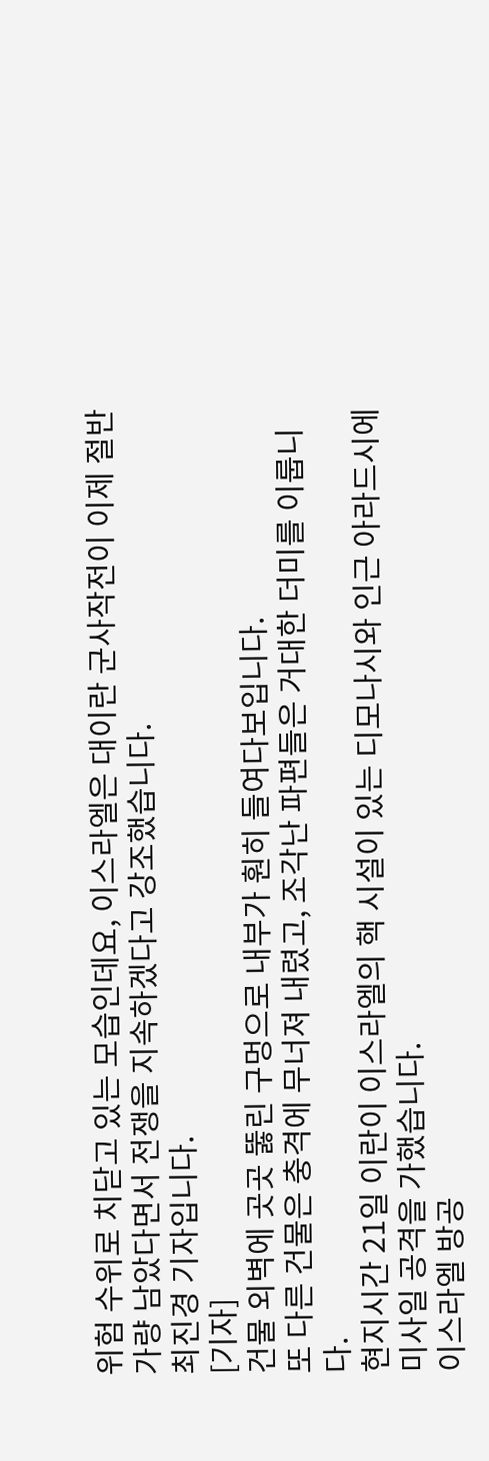위험 수위로 치닫고 있는 모습인데요, 이스라엘은 대이란 군사작전이 이제 절반 가량 남았다면서 전쟁을 지속하겠다고 강조했습니다.
최진경 기자입니다.
[기자]
건물 외벽에 곳곳 뚫린 구멍으로 내부가 훤히 들여다보입니다.
또 다른 건물은 충격에 무너져 내렸고, 조각난 파편들은 거대한 더미를 이룹니다.
현지시간 21일 이란이 이스라엘의 핵 시설이 있는 디모나시와 인근 아라드시에 미사일 공격을 가했습니다.
이스라엘 방공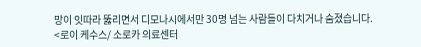망이 잇따라 뚫리면서 디모나시에서만 30명 넘는 사람들이 다치거나 숨졌습니다.
<로이 케수스/ 소로카 의료센터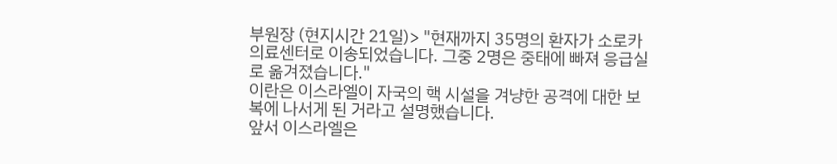부원장 (현지시간 21일)> "현재까지 35명의 환자가 소로카 의료센터로 이송되었습니다. 그중 2명은 중태에 빠져 응급실로 옮겨졌습니다."
이란은 이스라엘이 자국의 핵 시설을 겨냥한 공격에 대한 보복에 나서게 된 거라고 설명했습니다.
앞서 이스라엘은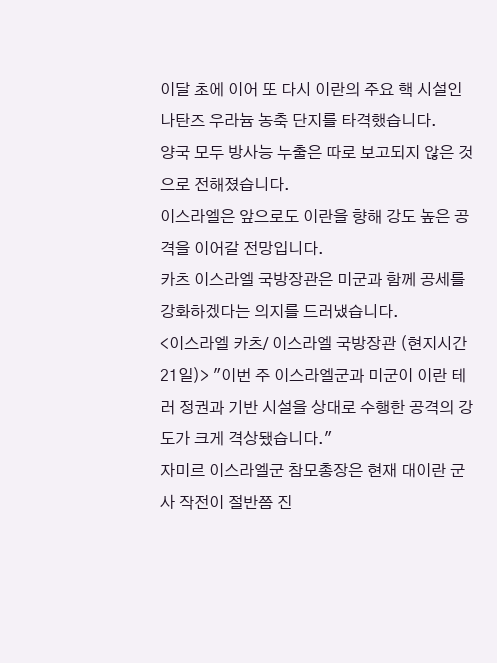이달 초에 이어 또 다시 이란의 주요 핵 시설인 나탄즈 우라늄 농축 단지를 타격했습니다.
양국 모두 방사능 누출은 따로 보고되지 않은 것으로 전해졌습니다.
이스라엘은 앞으로도 이란을 향해 강도 높은 공격을 이어갈 전망입니다.
카츠 이스라엘 국방장관은 미군과 함께 공세를 강화하겠다는 의지를 드러냈습니다.
<이스라엘 카츠/ 이스라엘 국방장관 (현지시간 21일)> "이번 주 이스라엘군과 미군이 이란 테러 정권과 기반 시설을 상대로 수행한 공격의 강도가 크게 격상됐습니다."
자미르 이스라엘군 참모총장은 현재 대이란 군사 작전이 절반쯤 진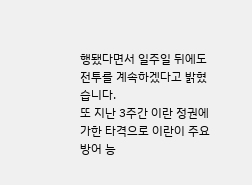행됐다면서 일주일 뒤에도 전투를 계속하겠다고 밝혔습니다.
또 지난 3주간 이란 정권에 가한 타격으로 이란이 주요 방어 능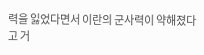력을 잃었다면서 이란의 군사력이 약해졌다고 거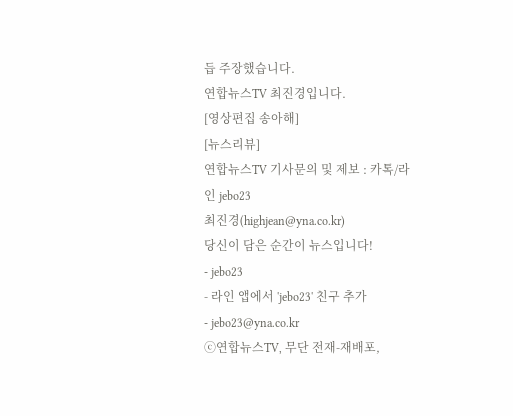듭 주장했습니다.
연합뉴스TV 최진경입니다.
[영상편집 송아해]
[뉴스리뷰]
연합뉴스TV 기사문의 및 제보 : 카톡/라인 jebo23
최진경(highjean@yna.co.kr)
당신이 담은 순간이 뉴스입니다!
- jebo23
- 라인 앱에서 'jebo23' 친구 추가
- jebo23@yna.co.kr
ⓒ연합뉴스TV, 무단 전재-재배포,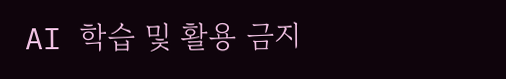AI 학습 및 활용 금지